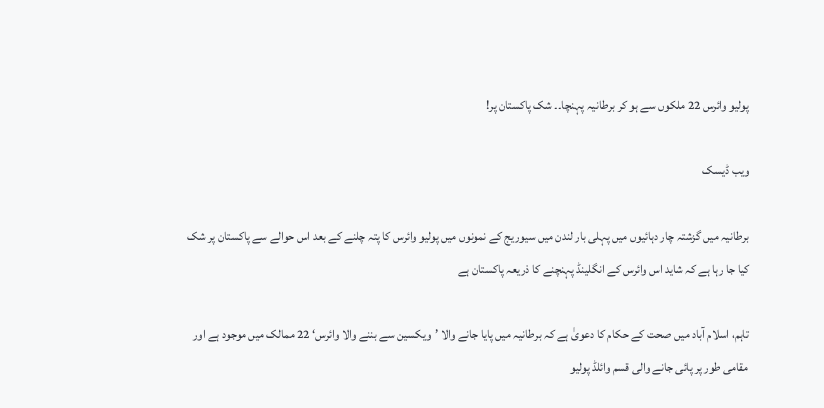پولیو وائرس 22 ملکوں سے ہو کر برطانیہ پہنچا۔۔ شک پاکستان پر!

ویب ڈیسک

برطانیہ میں گزشتہ چار دہائیوں میں پہلی بار لندن میں سیوریج کے نمونوں میں پولیو وائرس کا پتہ چلنے کے بعد اس حوالے سے پاکستان پر شک کیا جا رہا ہے کہ شاید اس وائرس کے انگلینڈ پہنچنے کا ذریعہ پاکستان ہے

تاہم، اسلام آباد میں صحت کے حکام کا دعویٰ ہے کہ برطانیہ میں پایا جانے والا ’ویکسین سے بننے والا وائرس‘ 22 ممالک میں موجود ہے اور مقامی طور پر پائی جانے والی قسم وائلڈ پولیو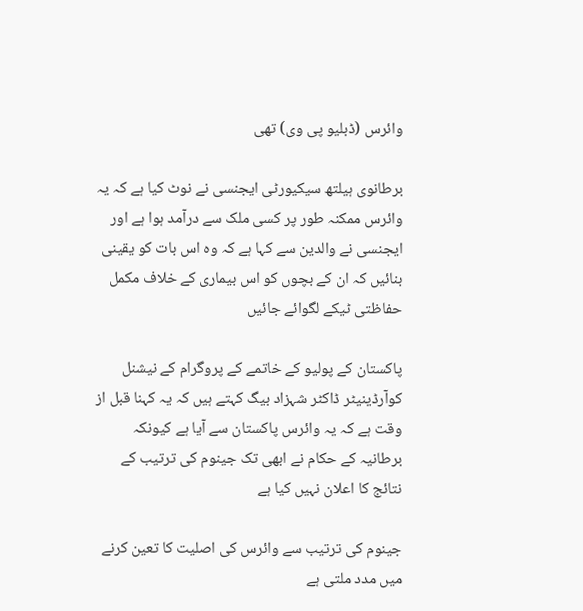وائرس (ڈبلیو پی وی) تھی

برطانوی ہیلتھ سیکیورٹی ایجنسی نے نوٹ کیا ہے کہ یہ وائرس ممکنہ طور پر کسی ملک سے درآمد ہوا ہے اور ایجنسی نے والدین سے کہا ہے کہ وہ اس بات کو یقینی بنائیں کہ ان کے بچوں کو اس بیماری کے خلاف مکمل حفاظتی ٹیکے لگوائے جائیں

پاکستان کے پولیو کے خاتمے کے پروگرام کے نیشنل کوآرڈینیٹر ڈاکٹر شہزاد بیگ کہتے ہیں کہ یہ کہنا قبل از وقت ہے کہ یہ وائرس پاکستان سے آیا ہے کیونکہ برطانیہ کے حکام نے ابھی تک جینوم کی ترتیب کے نتائج کا اعلان نہیں کیا ہے

جینوم کی ترتیب سے وائرس کی اصلیت کا تعین کرنے میں مدد ملتی ہے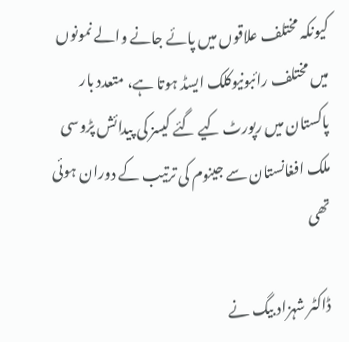کیونکہ مختلف علاقوں میں پائے جانے والے نمونوں میں مختلف رائبونیوکلک ایسڈ ہوتا ہے، متعدد بار پاکستان میں رپورٹ کیے گئے کیسز کی پیدائش پڑوسی ملک افغانستان سے جینوم کی ترتیب کے دوران ہوئی تھی

ڈاکٹر شہزاد بیگ نے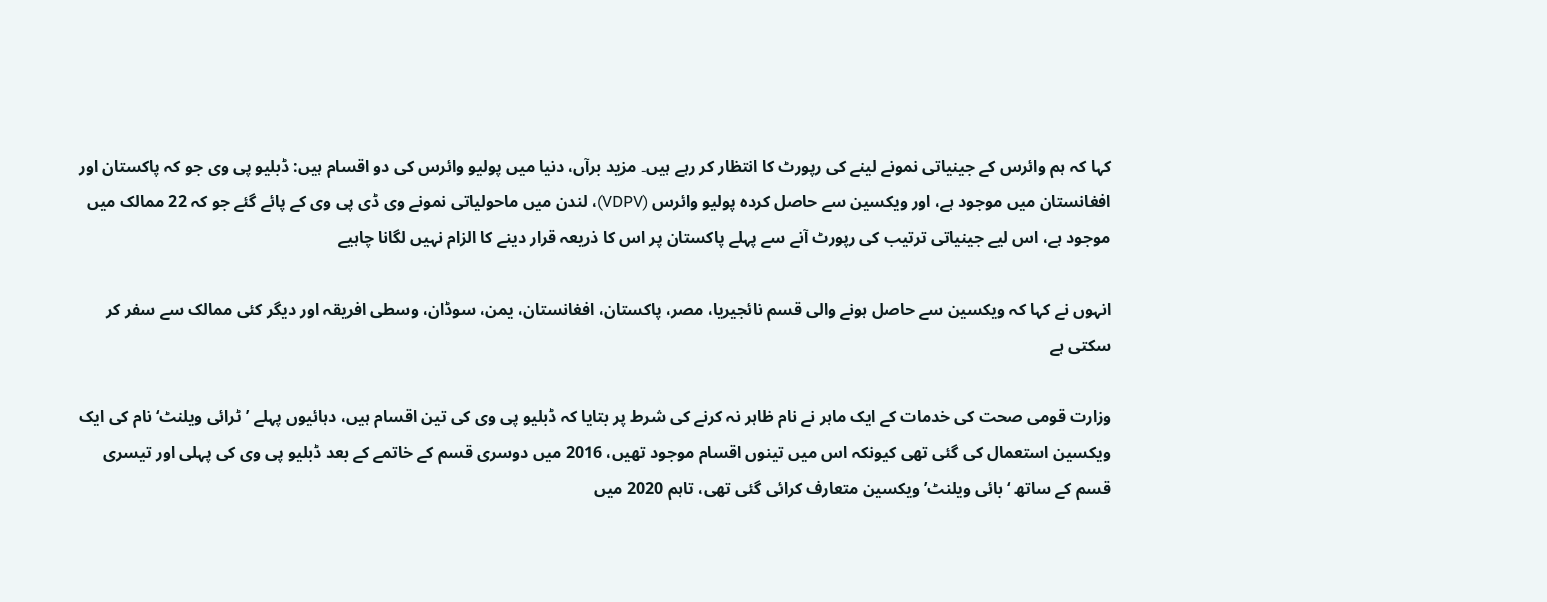کہا کہ ہم وائرس کے جینیاتی نمونے لینے کی رپورٹ کا انتظار کر رہے ہیں۔ مزید برآں، دنیا میں پولیو وائرس کی دو اقسام ہیں: ڈبلیو پی وی جو کہ پاکستان اور افغانستان میں موجود ہے، اور ویکسین سے حاصل کردہ پولیو وائرس (VDPV)، لندن میں ماحولیاتی نمونے وی ڈی پی وی کے پائے گئے جو کہ 22 ممالک میں موجود ہے، اس لیے جینیاتی ترتیب کی رپورٹ آنے سے پہلے پاکستان پر اس کا ذریعہ قرار دینے کا الزام نہیں لگانا چاہیے

انہوں نے کہا کہ ویکسین سے حاصل ہونے والی قسم نائجیریا، مصر، پاکستان، افغانستان، یمن، سوڈان، وسطی افریقہ اور دیگر کئی ممالک سے سفر کر سکتی ہے

وزارت قومی صحت کی خدمات کے ایک ماہر نے نام ظاہر نہ کرنے کی شرط پر بتایا کہ ڈبلیو پی وی کی تین اقسام ہیں، دہائیوں پہلے ’ٹرائی ویلنٹ‘ نام کی ایک ویکسین استعمال کی گئی تھی کیونکہ اس میں تینوں اقسام موجود تھیں، 2016 میں دوسری قسم کے خاتمے کے بعد ڈبلیو پی وی کی پہلی اور تیسری قسم کے ساتھ ‘بائی ویلنٹ’ ویکسین متعارف کرائی گئی تھی، تاہم 2020 میں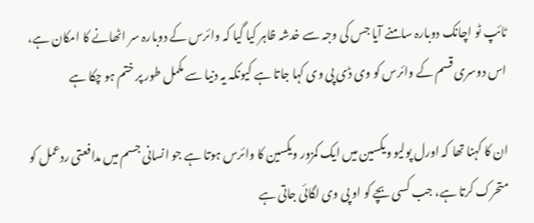ٹائپ ٹو اچانک دوبارہ سامنے آیا جس کی وجہ سے خدشہ ظاہر کیا گیا کہ وائرس کے دوبارہ سر اٹھانے کا امکان ہے، اس دوسری قسم کے وائرس کو وی ڈی پی وی کہا جاتا ہے کیونکہ یہ دنیا سے مکمل طور پر ختم ہو چکا ہے

ان کا کہنا تھا کہ اورل پولیو ویکسین میں ایک کمزور ویکسین کا وائرس ہوتا ہے جو انسانی جسم میں مدافعتی ردعمل کو متحرک کرتا ہے، جب کسی بچے کو او پی وی لگائی جاتی ہے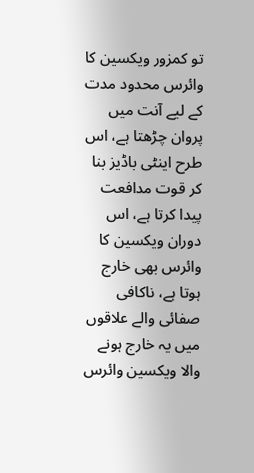تو کمزور ویکسین کا وائرس محدود مدت کے لیے آنت میں پروان چڑھتا ہے، اس طرح اینٹی باڈیز بنا کر قوت مدافعت پیدا کرتا ہے، اس دوران ویکسین کا وائرس بھی خارج ہوتا ہے، ناکافی صفائی والے علاقوں میں یہ خارج ہونے والا ویکسین وائرس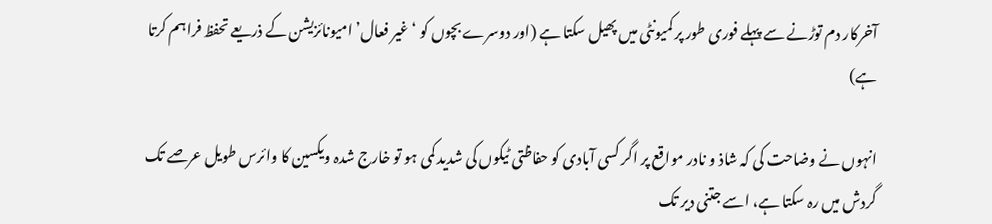آخرکار دم توڑنے سے پہلے فوری طور پر کمیونٹی میں پھیل سکتا ہے (اور دوسرے بچوں کو ‘غیر فعال’ امیونائزیشن کے ذریعے تحفظ فراہم کرتا ہے)

انہوں نے وضاحت کی کہ شاذ و نادر مواقع پر اگر کسی آبادی کو حفاظتی ٹیکوں کی شدید کمی ہو تو خارج شدہ ویکسین کا وائرس طویل عرصے تک گردش میں رہ سکتا ہے، اسے جتنی دیر تک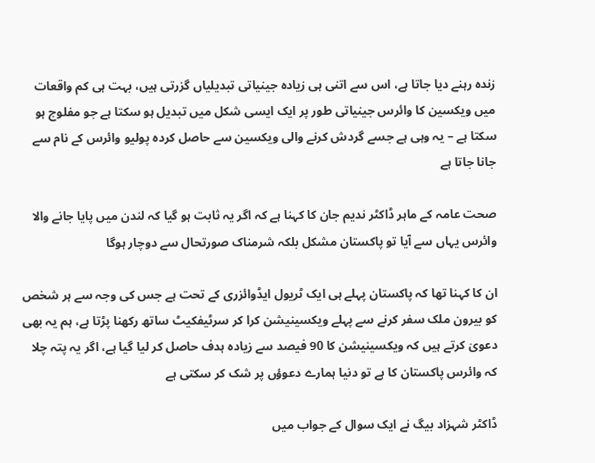زندہ رہنے دیا جاتا ہے، اس سے اتنی ہی زیادہ جینیاتی تبدیلیاں گزرتی ہیں، بہت ہی کم واقعات میں ویکسین کا وائرس جینیاتی طور پر ایک ایسی شکل میں تبدیل ہو سکتا ہے جو مفلوج ہو سکتا ہے – یہ وہی ہے جسے گردش کرنے والی ویکسین سے حاصل کردہ پولیو وائرس کے نام سے جانا جاتا ہے

صحت عامہ کے ماہر ڈاکٹر ندیم جان کا کہنا ہے کہ اگر یہ ثابت ہو گیا کہ لندن میں پایا جانے والا وائرس یہاں سے آیا تو پاکستان مشکل بلکہ شرمناک صورتحال سے دوچار ہوگا

ان کا کہنا تھا کہ پاکستان پہلے ہی ایک ٹریول ایڈوائزری کے تحت ہے جس کی وجہ سے ہر شخص کو بیرون ملک سفر کرنے سے پہلے ویکسینیشن کرا کر سرٹیفکیٹ ساتھ رکھنا پڑتا ہے، ہم یہ بھی دعویٰ کرتے ہیں کہ ویکسینیشن کا 90 فیصد سے زیادہ ہدف حاصل کر لیا گیا ہے، اگر یہ پتہ چلا کہ وائرس پاکستان کا ہے تو دنیا ہمارے دعوؤں پر شک کر سکتی ہے

ڈاکٹر شہزاد بیگ نے ایک سوال کے جواب میں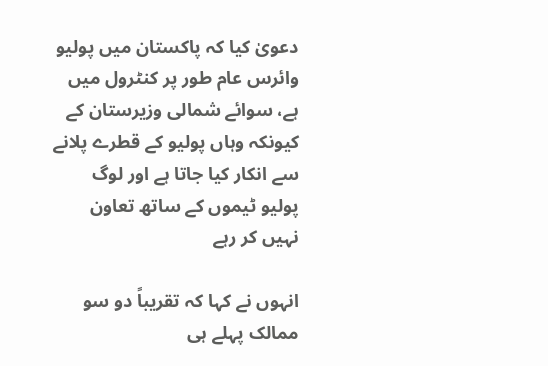دعویٰ کیا کہ پاکستان میں پولیو وائرس عام طور پر کنٹرول میں ہے، سوائے شمالی وزیرستان کے کیونکہ وہاں پولیو کے قطرے پلانے سے انکار کیا جاتا ہے اور لوگ پولیو ٹیموں کے ساتھ تعاون نہیں کر رہے

انہوں نے کہا کہ تقریباً دو سو ممالک پہلے ہی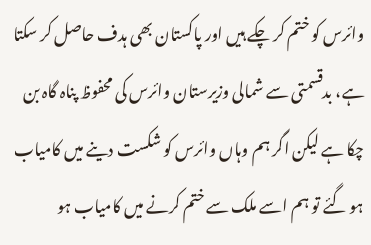وائرس کو ختم کر چکے ہیں اور پاکستان بھی ہدف حاصل کر سکتا ہے، بدقسمتی سے شمالی وزیرستان وائرس کی محفوظ پناہ گاہ بن چکا ہے لیکن اگر ہم وہاں وائرس کو شکست دینے میں کامیاب ہو گئے تو ہم اسے ملک سے ختم کرنے میں کامیاب ہو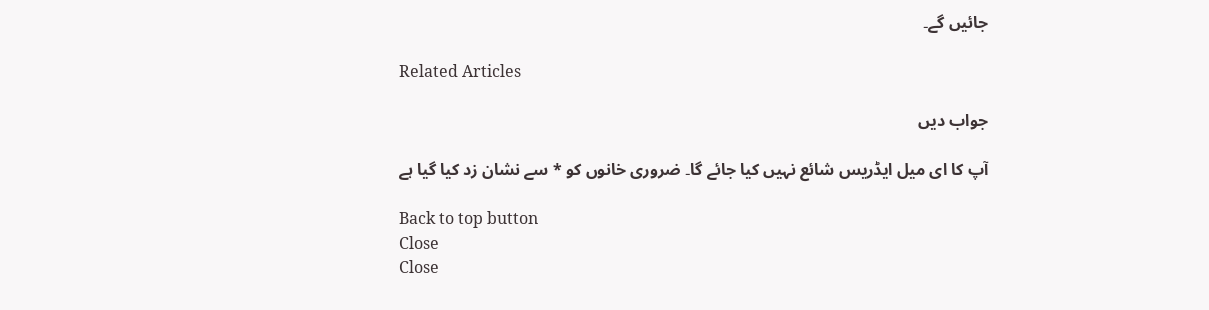جائیں گے۔

Related Articles

جواب دیں

آپ کا ای میل ایڈریس شائع نہیں کیا جائے گا۔ ضروری خانوں کو * سے نشان زد کیا گیا ہے

Back to top button
Close
Close